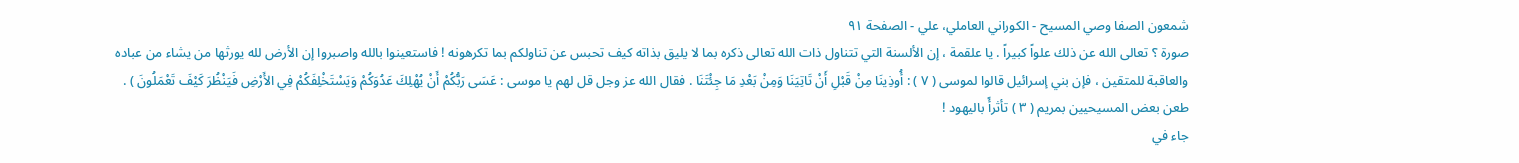شمعون الصفا وصي المسيح - الكوراني العاملي، علي - الصفحة ٩١
صورة ؟ تعالى الله عن ذلك علواً كبيراً . يا علقمة ، إن الألسنة التي تتناول ذات الله تعالى ذكره بما لا يليق بذاته كيف تحبس عن تناولكم بما تكرهونه ! فاستعينوا بالله واصبروا إن الأرض لله يورثها من يشاء من عباده والعاقبة للمتقين ، فإن بني إسرائيل قالوا لموسى ( ٧ ) : أُوذِينَا مِنْ قَبْلِ أَنْ تَاتِيَنَا وَمِنْ بَعْدِ مَا جِئْتَنَا . فقال الله عز وجل قل لهم يا موسى : عَسَى رَبُّكُمْ أَنْ يُهْلِكَ عَدُوَكُمْ وَيَسْتَخْلِفَكُمْ فِي الأَرْضِ فَيَنْظُرَ كَيْفَ تَعْمَلُونَ ) .
طعن بعض المسيحيين بمريم ( ٣ ) تأثرأً باليهود !
جاء في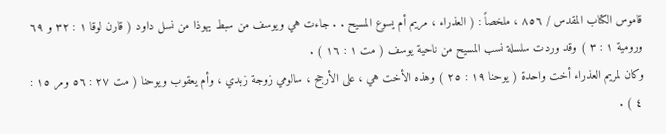قاموس الكتاب المقدس / ٨٥٦ ، ملخصاً : ( العذراء ، مريم أم يسوع المسيح . . جاءت هي ويوسف من سبط يهوذا من نسل داود ( قارن لوقا ١ : ٣٢ و ٦٩ ورومية ١ : ٣ ) وقد وردت سلسلة نسب المسيح من ناحية يوسف ( مت ١ : ١٦ ) .
وكان لمريم العذراء أخت واحدة ( يوحنا ١٩ : ٢٥ ) وهذه الأخت هي ، على الأرجح ، سالومي زوجة زبدي ، وأم يعقوب ويوحنا ( مت ٢٧ : ٥٦ ومر ١٥ : ٤ ) .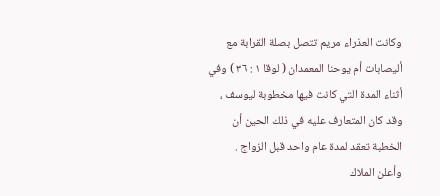وكانت العذراء مريم تتصل بصلة القرابة مع أليصابات أم يوحنا المعمدان ( لوقا ١ : ٣٦ ) وفي أثناء المدة التي كانت فيها مخطوبة ليوسف ، وقد كان المتعارف عليه في ذلك الحين أن الخطبة تعقد لمدة عام واحد قبل الزواج .
وأعلن الملاك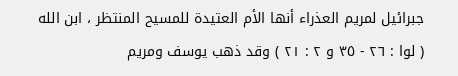جبرائيل لمريم العذراء أنها الأم العتيدة للمسيح المنتظر ، ابن الله ( لوا : ٢٦ - ٣٥ و ٢ : ٢١ ) وقد ذهب يوسف ومريم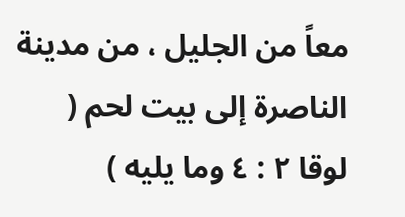معاً من الجليل ، من مدينة الناصرة إلى بيت لحم ( لوقا ٢ : ٤ وما يليه )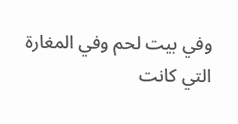وفي بيت لحم وفي المغارة التي كانت